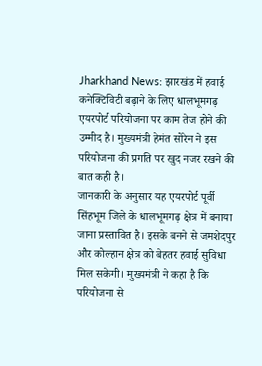Jharkhand News: झारखंड में हवाई कनेक्टिविटी बढ़ाने के लिए धालभूमगढ़ एयरपोर्ट परियोजना पर काम तेज होने की उम्मीद है। मुख्यमंत्री हेमंत सोरेन ने इस परियोजना की प्रगति पर खुद नजर रखने की बात कही है।
जानकारी के अनुसार यह एयरपोर्ट पूर्वी सिंहभूम जिले के धालभूमगढ़ क्षेत्र में बनाया जाना प्रस्तावित है। इसके बनने से जमशेदपुर और कोल्हान क्षेत्र को बेहतर हवाई सुविधा मिल सकेगी। मुख्यमंत्री ने कहा है कि परियोजना से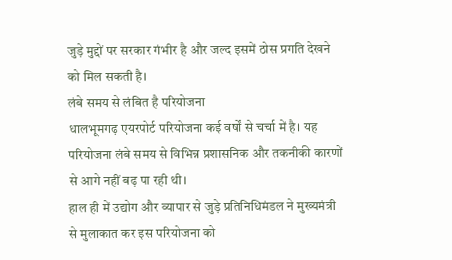जुड़े मुद्दों पर सरकार गंभीर है और जल्द इसमें ठोस प्रगति देखने को मिल सकती है।
लंबे समय से लंबित है परियोजना
धालभूमगढ़ एयरपोर्ट परियोजना कई वर्षों से चर्चा में है। यह परियोजना लंबे समय से विभिन्न प्रशासनिक और तकनीकी कारणों से आगे नहीं बढ़ पा रही थी।
हाल ही में उद्योग और व्यापार से जुड़े प्रतिनिधिमंडल ने मुख्यमंत्री से मुलाकात कर इस परियोजना को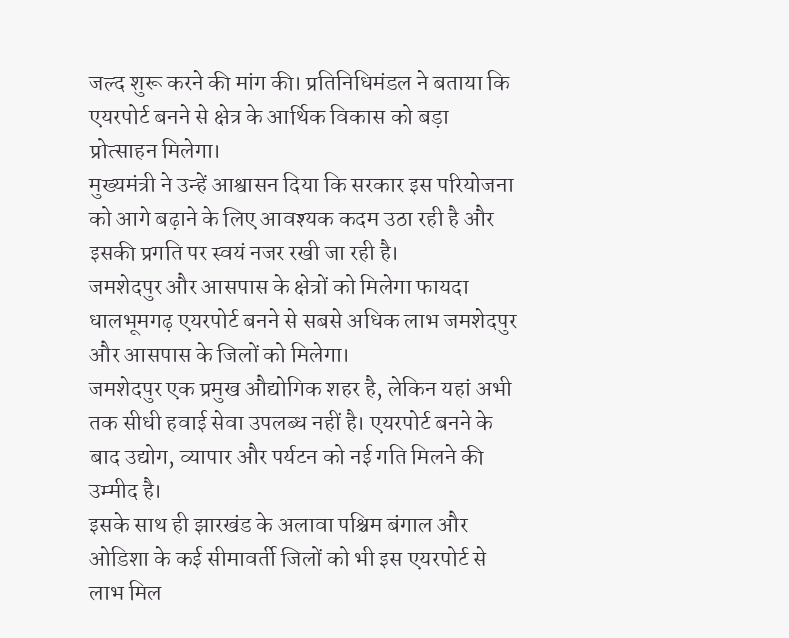जल्द शुरू करने की मांग की। प्रतिनिधिमंडल ने बताया कि एयरपोर्ट बनने से क्षेत्र के आर्थिक विकास को बड़ा प्रोत्साहन मिलेगा।
मुख्यमंत्री ने उन्हें आश्वासन दिया कि सरकार इस परियोजना को आगे बढ़ाने के लिए आवश्यक कदम उठा रही है और इसकी प्रगति पर स्वयं नजर रखी जा रही है।
जमशेदपुर और आसपास के क्षेत्रों को मिलेगा फायदा
धालभूमगढ़ एयरपोर्ट बनने से सबसे अधिक लाभ जमशेदपुर और आसपास के जिलों को मिलेगा।
जमशेदपुर एक प्रमुख औद्योगिक शहर है, लेकिन यहां अभी तक सीधी हवाई सेवा उपलब्ध नहीं है। एयरपोर्ट बनने के बाद उद्योग, व्यापार और पर्यटन को नई गति मिलने की उम्मीद है।
इसके साथ ही झारखंड के अलावा पश्चिम बंगाल और ओडिशा के कई सीमावर्ती जिलों को भी इस एयरपोर्ट से लाभ मिल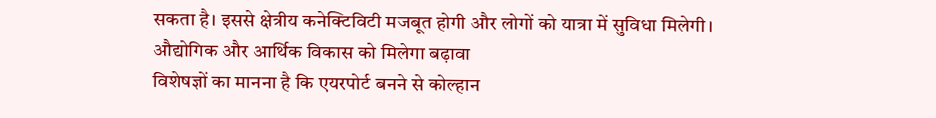सकता है। इससे क्षेत्रीय कनेक्टिविटी मजबूत होगी और लोगों को यात्रा में सुविधा मिलेगी।
औद्योगिक और आर्थिक विकास को मिलेगा बढ़ावा
विशेषज्ञों का मानना है कि एयरपोर्ट बनने से कोल्हान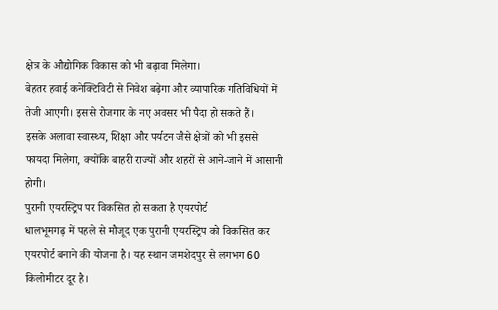क्षेत्र के औद्योगिक विकास को भी बढ़ावा मिलेगा।
बेहतर हवाई कनेक्टिविटी से निवेश बढ़ेगा और व्यापारिक गतिविधियों में तेजी आएगी। इससे रोजगार के नए अवसर भी पैदा हो सकते हैं।
इसके अलावा स्वास्थ्य, शिक्षा और पर्यटन जैसे क्षेत्रों को भी इससे फायदा मिलेगा, क्योंकि बाहरी राज्यों और शहरों से आने-जाने में आसानी होगी।
पुरानी एयरस्ट्रिप पर विकसित हो सकता है एयरपोर्ट
धालभूमगढ़ में पहले से मौजूद एक पुरानी एयरस्ट्रिप को विकसित कर एयरपोर्ट बनाने की योजना है। यह स्थान जमशेदपुर से लगभग 60 किलोमीटर दूर है।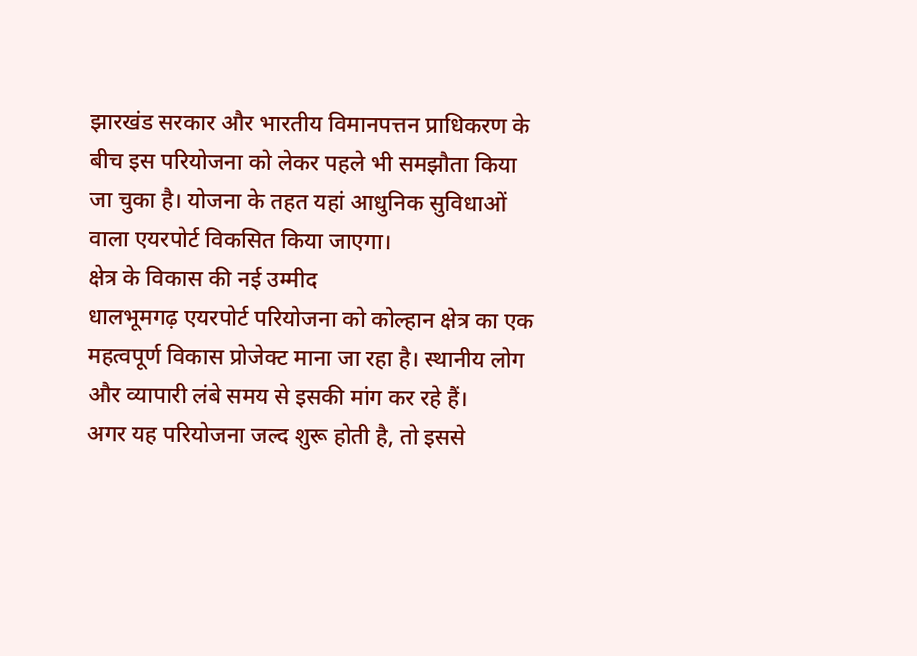झारखंड सरकार और भारतीय विमानपत्तन प्राधिकरण के बीच इस परियोजना को लेकर पहले भी समझौता किया जा चुका है। योजना के तहत यहां आधुनिक सुविधाओं वाला एयरपोर्ट विकसित किया जाएगा।
क्षेत्र के विकास की नई उम्मीद
धालभूमगढ़ एयरपोर्ट परियोजना को कोल्हान क्षेत्र का एक महत्वपूर्ण विकास प्रोजेक्ट माना जा रहा है। स्थानीय लोग और व्यापारी लंबे समय से इसकी मांग कर रहे हैं।
अगर यह परियोजना जल्द शुरू होती है, तो इससे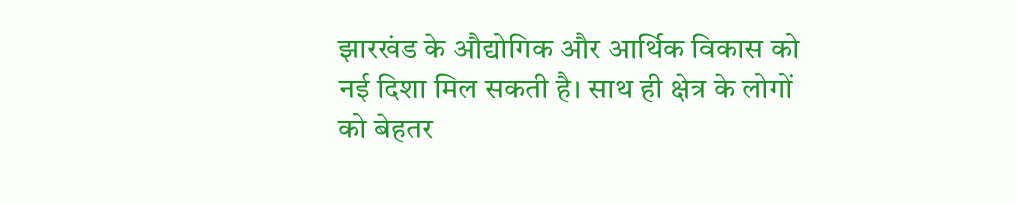झारखंड के औद्योगिक और आर्थिक विकास को नई दिशा मिल सकती है। साथ ही क्षेत्र के लोगों को बेहतर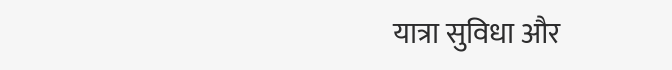यात्रा सुविधा और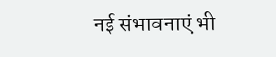नई संभावनाएं भी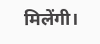मिलेंगी।